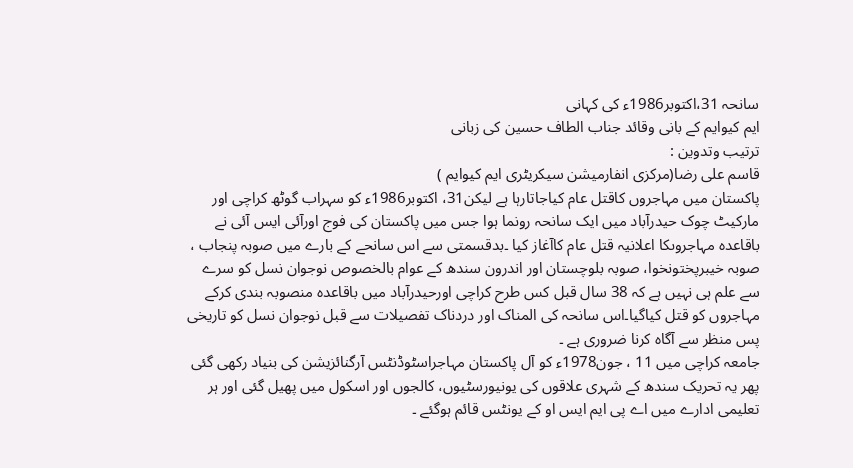سانحہ 31،اکتوبر1986ء کی کہانی
ایم کیوایم کے بانی وقائد جناب الطاف حسین کی زبانی
ترتیب وتدوین :
قاسم علی رضا(مرکزی انفارمیشن سیکریٹری ایم کیوایم )
پاکستان میں مہاجروں کاقتل عام کیاجاتارہا ہے لیکن31، اکتوبر1986ء کو سہراب گوٹھ کراچی اور مارکیٹ چوک حیدرآباد میں ایک سانحہ رونما ہوا جس میں پاکستان کی فوج اورآئی ایس آئی نے باقاعدہ مہاجروںکا اعلانیہ قتل عام کاآغاز کیا ۔بدقسمتی سے اس سانحے کے بارے میں صوبہ پنجاب ، صوبہ خیبرپختونخوا، صوبہ بلوچستان اور اندرون سندھ کے عوام بالخصوص نوجوان نسل کو سرے سے علم ہی نہیں ہے کہ 38 سال قبل کس طرح کراچی اورحیدرآباد میں باقاعدہ منصوبہ بندی کرکے مہاجروں کو قتل کیاگیا۔اس سانحہ کی المناک اور دردناک تفصیلات سے قبل نوجوان نسل کو تاریخی پس منظر سے آگاہ کرنا ضروری ہے ۔
جامعہ کراچی میں 11 ، جون1978ء کو آل پاکستان مہاجراسٹوڈنٹس آرگنائزیشن کی بنیاد رکھی گئی پھر یہ تحریک سندھ کے شہری علاقوں کی یونیورسٹیوں، کالجوں اور اسکول میں پھیل گئی اور ہر تعلیمی ادارے میں اے پی ایم ایس او کے یونٹس قائم ہوگئے ۔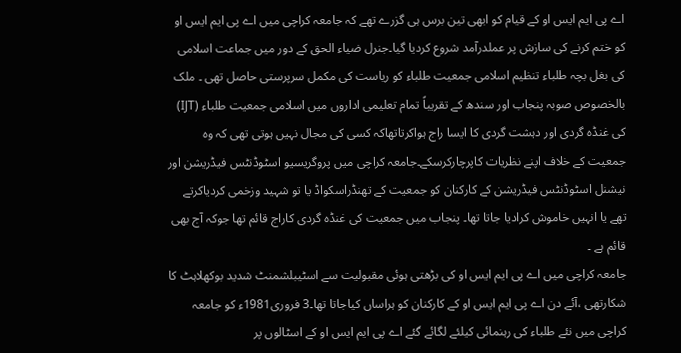اے پی ایم ایس او کے قیام کو ابھی تین برس ہی گزرے تھے کہ جامعہ کراچی میں اے پی ایم ایس او کو ختم کرنے کی سازش پر عملدرآمد شروع کردیا گیا۔جنرل ضیاء الحق کے دور میں جماعت اسلامی کی بغل بچہ طلباء تنظیم اسلامی جمعیت طلباء کو ریاست کی مکمل سرپرستی حاصل تھی ۔ ملک بالخصوص صوبہ پنجاب اور سندھ کے تقریباً تمام تعلیمی اداروں میں اسلامی جمعیت طلباء (IJT) کی غنڈہ گردی اور دہشت گردی کا ایسا راج ہواکرتاتھاکہ کسی کی مجال نہیں ہوتی تھی کہ وہ جمعیت کے خلاف اپنے نظریات کاپرچارکرسکے۔جامعہ کراچی میں پروگریسیو اسٹوڈنٹس فیڈریشن اور نیشنل اسٹوڈنٹس فیڈریشن کے کارکنان کو جمعیت کے تھنڈراسکواڈ یا تو شہید وزخمی کردیاکرتے تھے یا انہیں خاموش کرادیا جاتا تھا۔ پنجاب میں جمعیت کی غنڈہ گردی کاراج قائم تھا جوکہ آج بھی قائم ہے ۔
جامعہ کراچی میں اے پی ایم ایس او کی بڑھتی ہوئی مقبولیت سے اسٹیبلشمنٹ شدید بوکھلاہٹ کا شکارتھی ،آئے دن اے پی ایم ایس او کے کارکنان کو ہراساں کیاجاتا تھا۔3 فروری1981ء کو جامعہ کراچی میں نئے طلباء کی رہنمائی کیلئے لگائے گئے اے پی ایم ایس او کے اسٹالوں پر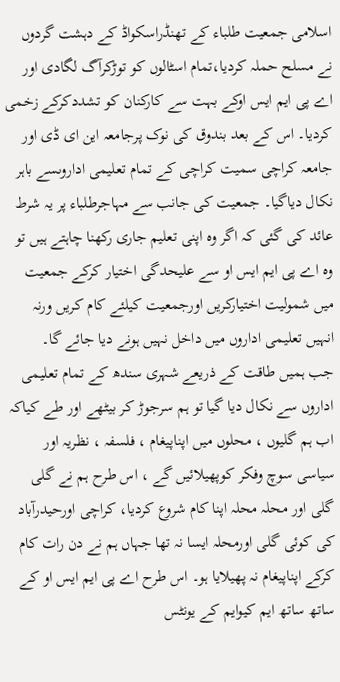اسلامی جمعیت طلباء کے تھنڈراسکواڈ کے دہشت گردوں نے مسلح حملہ کردیا،تمام اسٹالوں کو توڑکرآگ لگادی اور اے پی ایم ایس اوکے بہت سے کارکنان کو تشددکرکے زخمی کردیا۔ اس کے بعد بندوق کی نوک پرجامعہ این ای ڈی اور جامعہ کراچی سمیت کراچی کے تمام تعلیمی اداروںسے باہر نکال دیاگیا۔ جمعیت کی جانب سے مہاجرطلباء پر یہ شرط عائد کی گئی کہ اگر وہ اپنی تعلیم جاری رکھنا چاہتے ہیں تو وہ اے پی ایم ایس او سے علیحدگی اختیار کرکے جمعیت میں شمولیت اختیارکریں اورجمعیت کیلئے کام کریں ورنہ انہیں تعلیمی اداروں میں داخل نہیں ہونے دیا جائے گا۔
جب ہمیں طاقت کے ذریعے شہری سندھ کے تمام تعلیمی اداروں سے نکال دیا گیا تو ہم سرجوڑ کر بیٹھے اور طے کیاکہ اب ہم گلیوں ، محلوں میں اپناپیغام ، فلسفہ ، نظریہ اور سیاسی سوچ وفکر کوپھیلائیں گے ، اس طرح ہم نے گلی گلی اور محلہ محلہ اپنا کام شروع کردیا، کراچی اورحیدرآباد کی کوئی گلی اورمحلہ ایسا نہ تھا جہاں ہم نے دن رات کام کرکے اپناپیغام نہ پھیلایا ہو۔ اس طرح اے پی ایم ایس او کے ساتھ ساتھ ایم کیوایم کے یونٹس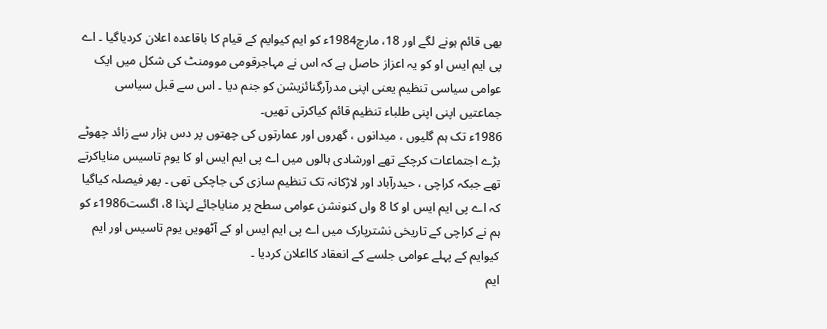بھی قائم ہونے لگے اور 18، مارچ1984ء کو ایم کیوایم کے قیام کا باقاعدہ اعلان کردیاگیا ۔ اے پی ایم ایس او کو یہ اعزاز حاصل ہے کہ اس نے مہاجرقومی موومنٹ کی شکل میں ایک عوامی سیاسی تنظیم یعنی اپنی مدرآرگنائزیشن کو جنم دیا ۔ اس سے قبل سیاسی جماعتیں اپنی اپنی طلباء تنظیم قائم کیاکرتی تھیں۔
1986ء تک ہم گلیوں ، میدانوں ، گھروں اور عمارتوں کی چھتوں پر دس ہزار سے زائد چھوٹے بڑے اجتماعات کرچکے تھے اورشادی ہالوں میں اے پی ایم ایس او کا یوم تاسیس منایاکرتے تھے جبکہ کراچی ، حیدرآباد اور لاڑکانہ تک تنظیم سازی کی جاچکی تھی ۔ پھر فیصلہ کیاگیا کہ اے پی ایم ایس او کا 8 واں کنونشن عوامی سطح پر منایاجائے لہٰذا 8، اگست1986ء کو ہم نے کراچی کے تاریخی نشترپارک میں اے پی ایم ایس او کے آٹھویں یوم تاسیس اور ایم کیوایم کے پہلے عوامی جلسے کے انعقاد کااعلان کردیا ۔
ایم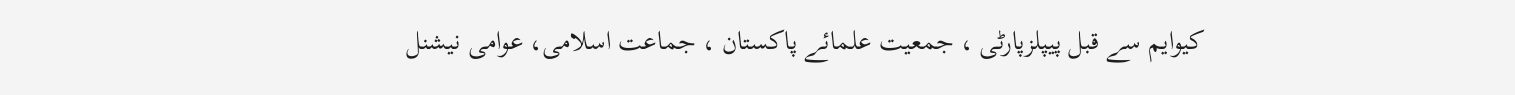کیوایم سے قبل پیپلزپارٹی ، جمعیت علمائے پاکستان ، جماعت اسلامی، عوامی نیشنل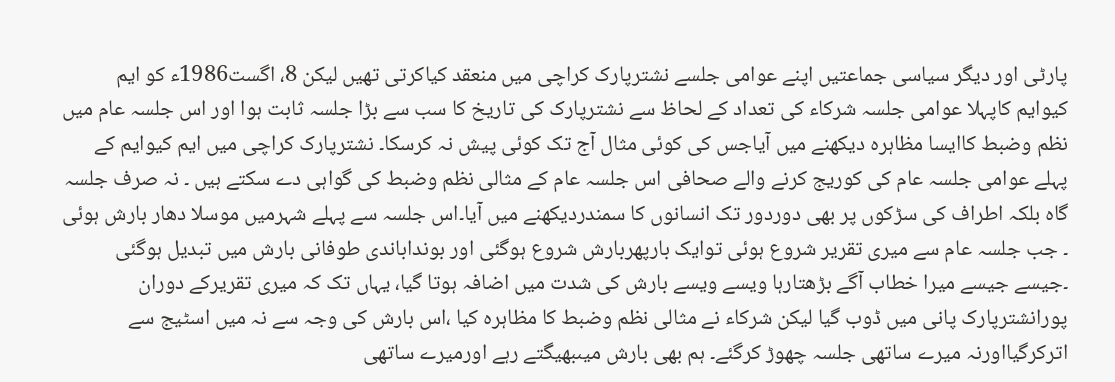پارٹی اور دیگر سیاسی جماعتیں اپنے عوامی جلسے نشترپارک کراچی میں منعقد کیاکرتی تھیں لیکن 8، اگست1986ء کو ایم کیوایم کاپہلا عوامی جلسہ شرکاء کی تعداد کے لحاظ سے نشترپارک کی تاریخ کا سب سے بڑا جلسہ ثابت ہوا اور اس جلسہ عام میں نظم وضبط کاایسا مظاہرہ دیکھنے میں آیاجس کی کوئی مثال آج تک کوئی پیش نہ کرسکا۔ نشترپارک کراچی میں ایم کیوایم کے پہلے عوامی جلسہ عام کی کوریج کرنے والے صحافی اس جلسہ عام کے مثالی نظم وضبط کی گواہی دے سکتے ہیں ۔ نہ صرف جلسہ گاہ بلکہ اطراف کی سڑکوں پر بھی دوردور تک انسانوں کا سمندردیکھنے میں آیا۔اس جلسہ سے پہلے شہرمیں موسلا دھار بارش ہوئی ۔ جب جلسہ عام سے میری تقریر شروع ہوئی توایک بارپھربارش شروع ہوگئی اور بونداباندی طوفانی بارش میں تبدیل ہوگئی ۔جیسے جیسے میرا خطاب آگے بڑھتارہا ویسے ویسے بارش کی شدت میں اضافہ ہوتا گیا، یہاں تک کہ میری تقریرکے دوران پورانشترپارک پانی میں ڈوب گیا لیکن شرکاء نے مثالی نظم وضبط کا مظاہرہ کیا ،اس بارش کی وجہ سے نہ میں اسٹیج سے اترکرگیااورنہ میرے ساتھی جلسہ چھوڑ کرگئے۔ ہم بھی بارش میںبھیگتے رہے اورمیرے ساتھی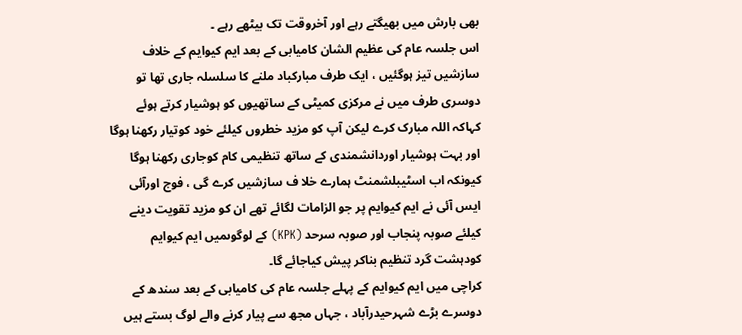بھی بارش میں بھیگتے رہے اور آخروقت تک بیٹھے رہے ۔
اس جلسہ عام کی عظیم الشان کامیابی کے بعد ایم کیوایم کے خلاف سازشیں تیز ہوگئیں ، ایک طرف مبارکباد ملنے کا سلسلہ جاری تھا تو دوسری طرف میں نے مرکزی کمیٹی کے ساتھیوں کو ہوشیار کرتے ہوئے کہاکہ اللہ مبارک کرے لیکن آپ کو مزید خطروں کیلئے خود کوتیار رکھنا ہوگا اور بہت ہوشیار اوردانشمندی کے ساتھ تنظیمی کام کوجاری رکھنا ہوگا کیونکہ اب اسٹیبلشمنٹ ہمارے خلا ف سازشیں کرے گی ، فوج اورآئی ایس آئی نے ایم کیوایم پر جو الزامات لگائے تھے ان کو مزید تقویت دینے کیلئے صوبہ پنجاب اور صوبہ سرحد (KPK) کے لوگوںمیں ایم کیوایم کودہشت گرد تنظیم بناکر پیش کیاجائے گا۔
کراچی میں ایم کیوایم کے پہلے جلسہ عام کی کامیابی کے بعد سندھ کے دوسرے بڑے شہرحیدرآباد ، جہاں مجھ سے پیار کرنے والے لوگ بستے ہیں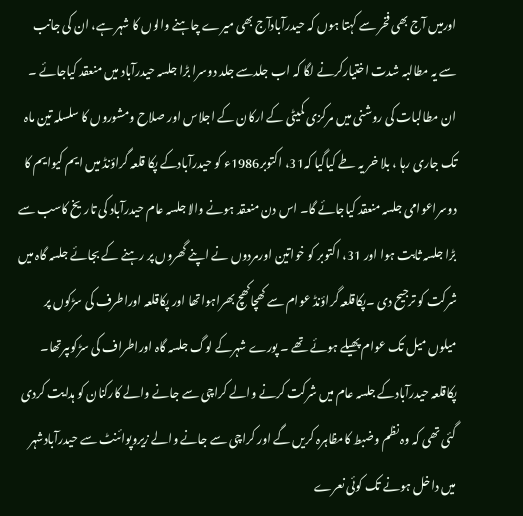اورمیں آج بھی فخر سے کہتا ہوں کہ حیدرآبادآج بھی میرے چاہنے والوں کا شہر ہے، ان کی جانب سے یہ مطالبہ شدت اختیارکرنے لگا کہ اب جلدسے جلد دوسرا بڑا جلسہ حیدرآباد میں منعقد کیاجائے ۔ ان مطالبات کی روشنی میں مرکزی کمیٹی کے ارکان کے اجلاس اور صلاح ومشوروں کا سلسلہ تین ماہ تک جاری رہا ، بلا خر یہ طے کیاگیا کہ31، اکتوبر1986ء کو حیدرآبادکے پکا قلعہ گراؤنڈ میں ایم کیوایم کا دوسراعوامی جلسہ منعقد کیاجائے گا۔ اس دن منعقد ہونے والا جلسہ عام حیدرآباد کی تاریخ کاسب سے بڑا جلسہ ثابت ہوا اور 31، اکتوبر کو خواتین اورمردوں نے اپنے گھروں پر رہنے کے بجائے جلسہ گاہ میں شرکت کو ترجیح دی ۔پکاقلعہ گراؤنڈ عوام سے کھچاکھچ بھراہواتھا اور پکاقلعہ اوراطرف کی سڑکوں پر میلوں میل تک عوام پھیلے ہوئے تھے ۔ پورے شہرکے لوگ جلسہ گاہ اوراطراف کی سڑکوںپرتھا۔
پکاقلعہ حیدرآبادکے جلسہ عام میں شرکت کرنے والے کراچی سے جانے والے کارکنان کو ہدایت کردی گئی تھی کہ وہ نظم وضبط کامظاہرہ کریں گے اور کراچی سے جانے والے زیروپوائنٹ سے حیدرآبادشہر میں داخل ہونے تک کوئی نعرے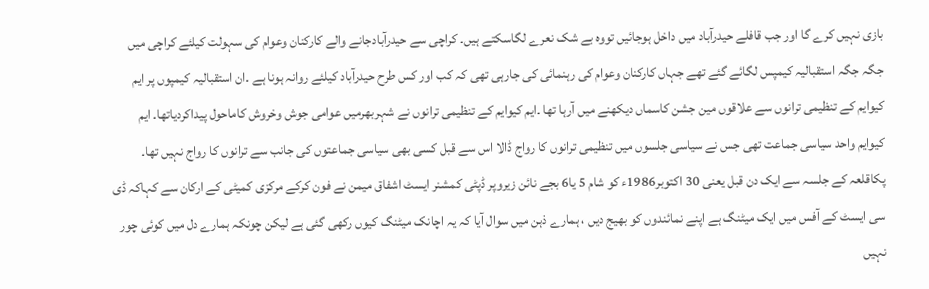بازی نہیں کرے گا اور جب قافلے حیدرآباد میں داخل ہوجائیں تووہ بے شک نعرے لگاسکتے ہیں۔ کراچی سے حیدرآبادجانے والے کارکنان وعوام کی سہولت کیلئے کراچی میں جگہ جگہ استقبالیہ کیمپس لگائے گئے تھے جہاں کارکنان وعوام کی رہنمائی کی جارہی تھی کہ کب اور کس طرح حیدرآباد کیلئے روانہ ہونا ہے ۔ان استقبالیہ کیمپوں پر ایم کیوایم کے تنظیمی ترانوں سے علاقوں مین جشن کاسماں دیکھنے میں آرہا تھا ۔ایم کیوایم کے تنظیمی ترانوں نے شہربھرمیں عوامی جوش وخروش کاماحول پیداکردیاتھا۔ ایم کیوایم واحد سیاسی جماعت تھی جس نے سیاسی جلسوں میں تنظیمی ترانوں کا رواج ڈالا اس سے قبل کسی بھی سیاسی جماعتوں کی جانب سے ترانوں کا رواج نہیں تھا۔
پکاقلعہ کے جلسہ سے ایک دن قبل یعنی 30 اکتوبر1986ء کو شام 5 یا6 بجے نائن زیروپر ڈپٹی کمشنر ایسٹ اشفاق میمن نے فون کرکے مرکزی کمیٹی کے ارکان سے کہاکہ ڈی سی ایسٹ کے آفس میں ایک میٹنگ ہے اپنے نمائندوں کو بھیج دیں ، ہمارے ذہن میں سوال آیا کہ یہ اچانک میٹنگ کیوں رکھی گئی ہے لیکن چونکہ ہمارے دل میں کوئی چور نہیں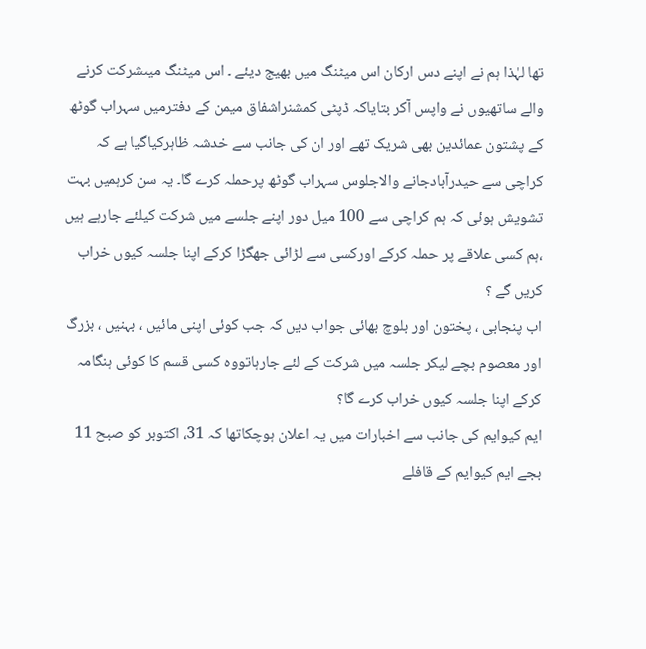تھا لہٰذا ہم نے اپنے دس ارکان اس میٹنگ میں بھیج دیئے ۔ اس میٹنگ میںشرکت کرنے والے ساتھیوں نے واپس آکر بتایاکہ ڈپٹی کمشنراشفاق میمن کے دفترمیں سہراب گوٹھ کے پشتون عمائدین بھی شریک تھے اور ان کی جانب سے خدشہ ظاہرکیاگیا ہے کہ کراچی سے حیدرآبادجانے والاجلوس سہراب گوٹھ پرحملہ کرے گا۔ یہ سن کرہمیں بہت تشویش ہوئی کہ ہم کراچی سے 100 میل دور اپنے جلسے میں شرکت کیلئے جارہے ہیں ،ہم کسی علاقے پر حملہ کرکے اورکسی سے لڑائی جھگڑا کرکے اپنا جلسہ کیوں خراب کریں گے ؟
اب پنجابی ، پختون اور بلوچ بھائی جواب دیں کہ جب کوئی اپنی مائیں ، بہنیں ، بزرگ اور معصوم بچے لیکر جلسہ میں شرکت کے لئے جارہاتووہ کسی قسم کا کوئی ہنگامہ کرکے اپنا جلسہ کیوں خراب کرے گا؟
ایم کیوایم کی جانب سے اخبارات میں یہ اعلان ہوچکاتھا کہ 31، اکتوبر کو صبح 11 بجے ایم کیوایم کے قافلے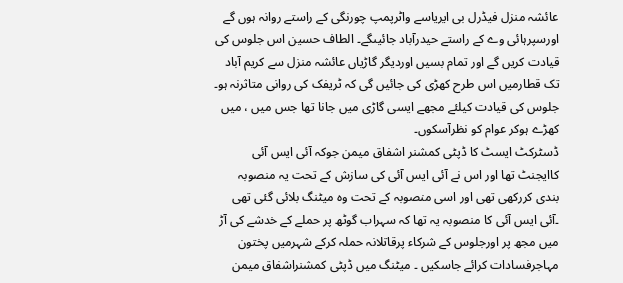عائشہ منزل فیڈرل بی ایریاسے واٹرپمپ چورنگی کے راستے روانہ ہوں گے اورسپرہائی وے کے راستے حیدرآباد جائیںگے۔ الطاف حسین اس جلوس کی قیادت کریں گے اور تمام بسیں اوردیگر گاڑیاں عائشہ منزل سے کریم آباد تک قطارمیں اس طرح کھڑی کی جائیں گی کہ ٹریفک کی روانی متاثرنہ ہو۔ جلوس کی قیادت کیلئے مجھے ایسی گاڑی میں جانا تھا جس میں ، میں کھڑے ہوکر عوام کو نظرآسکوں۔
ڈسٹرکٹ ایسٹ کا ڈپٹی کمشنر اشفاق میمن جوکہ آئی ایس آئی کاایجنٹ تھا اور اس نے آئی ایس آئی کی سازش کے تحت یہ منصوبہ بندی کررکھی تھی اور اسی منصوبہ کے تحت وہ میٹنگ بلائی گئی تھی ۔آئی ایس آئی کا منصوبہ یہ تھا کہ سہراب گوٹھ پر حملے کے خدشے کی آڑ میں مجھ پر اورجلوس کے شرکاء پرقاتلانہ حملہ کرکے شہرمیں پختون مہاجرفسادات کرائے جاسکیں ۔ میٹنگ میں ڈپٹی کمشنراشفاق میمن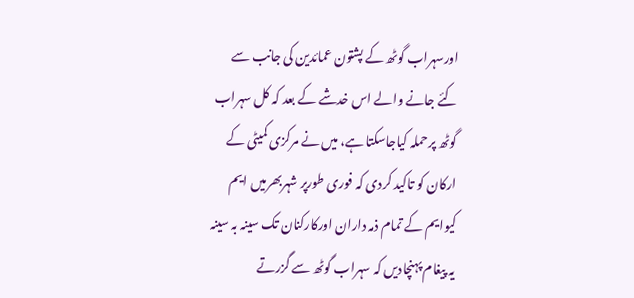اورسہراب گوٹھ کے پشتون عمائدین کی جانب سے کئے جانے والے اس خدشے کے بعد کہ کل سہراب گوٹھ پرحملہ کیاجاسکتا ہے، میں نے مرکزی کمیٹی کے ارکان کو تاکید کردی کہ فوری طورپر شہربھرمیں ایم کیوایم کے تمام ذمہ داران اورکارکنان تک سینہ بہ سینہ یہ پیغام پہنچادیں کہ سہراب گوٹھ سے گزرتے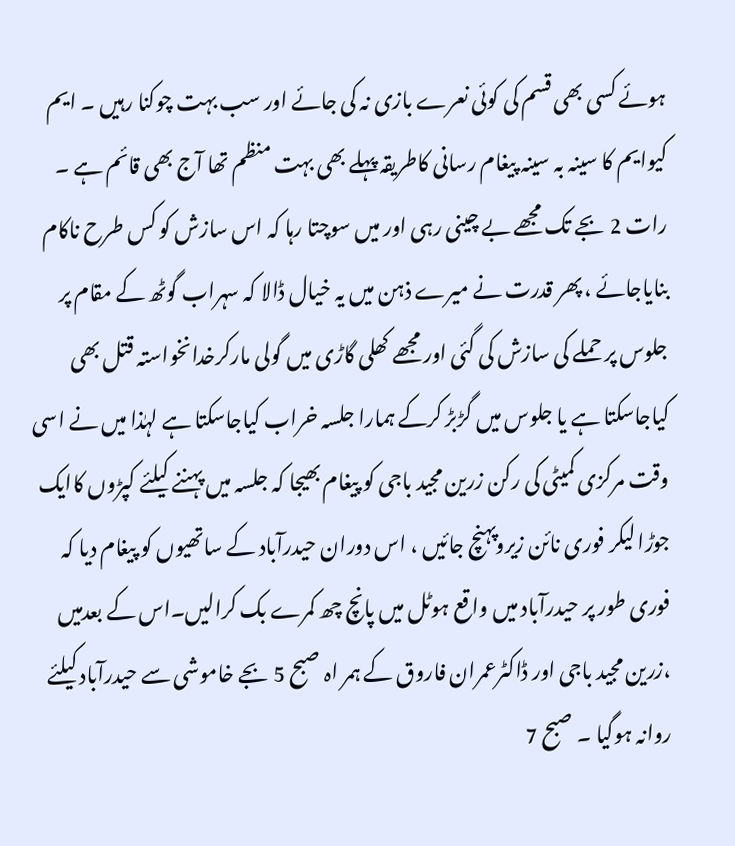ہوئے کسی بھی قسم کی کوئی نعرے بازی نہ کی جائے اور سب بہت چوکنا رہیں ۔ ایم کیوایم کا سینہ بہ سینہ پیغام رسانی کاطریقہ پہلے بھی بہت منظم تھا آج بھی قائم ہے ۔
رات 2 بجے تک مجھے بے چینی رہی اور میں سوچتا رہا کہ اس سازش کو کس طرح ناکام بنایاجائے ، پھر قدرت نے میرے ذہن میں یہ خیال ڈالا کہ سہراب گوٹھ کے مقام پر جلوس پر حملے کی سازش کی گئی اور مجھے کھلی گاڑی میں گولی مارکرخدانخواستہ قتل بھی کیاجاسکتا ہے یا جلوس میں گڑبڑ کرکے ہمارا جلسہ خراب کیاجاسکتا ہے لہٰذا میں نے اسی وقت مرکزی کمیٹی کی رکن زرین مجید باجی کو پیغام بھیجا کہ جلسہ میں پہننے کیلئے کپڑوں کاایک جوڑا لیکر فوری نائن زیروپہنچ جائیں ، اس دوران حیدرآباد کے ساتھیوں کو پیغام دیا کہ فوری طور پر حیدرآباد میں واقع ہوٹل میں پانچ چھ کمرے بک کرالیں۔اس کے بعدمیں ،زرین مجید باجی اور ڈاکٹرعمران فاروق کے ہمر اہ صبح 5 بجے خاموشی سے حیدرآباد کیلئے روانہ ہوگیا ۔ صبح 7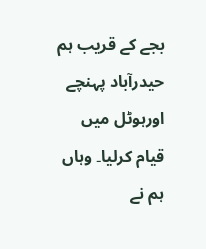بجے کے قریب ہم حیدرآباد پہنچے اورہوٹل میں قیام کرلیا۔ وہاں ہم نے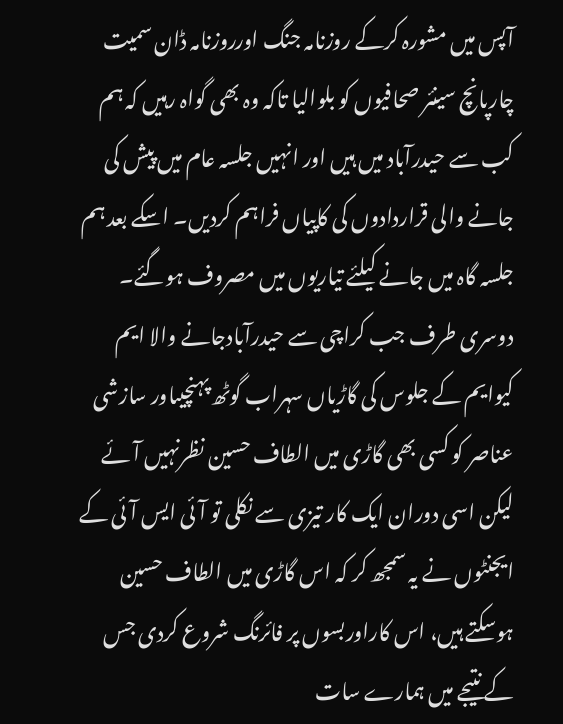آپس میں مشورہ کرکے روزنامہ جنگ اورروزنامہ ڈان سمیت چارپانچ سینئر صحافیوں کو بلوالیا تاکہ وہ بھی گواہ رہیں کہ ہم کب سے حیدرآباد میں ہیں اور انہیں جلسہ عام میں پیش کی جانے والی قراردادوں کی کاپیاں فراہم کردیں۔ اسکے بعد ہم جلسہ گاہ میں جانے کیلئے تیاریوں میں مصروف ہوگئے۔
دوسری طرف جب کراچی سے حیدرآبادجانے والا ایم کیوایم کے جلوس کی گاڑیاں سہراب گوٹھ پہنچیںاور سازشی عناصر کو کسی بھی گاڑی میں الطاف حسین نظرنہیں آئے لیکن اسی دوران ایک کار تیزی سے نکلی تو آئی ایس آئی کے ایجنٹوں نے یہ سمجھ کر کہ اس گاڑی میں الطاف حسین ہوسکتے ہیں، اس کاراوربسوں پر فائرنگ شروع کردی جس کے نتیجے میں ہمارے سات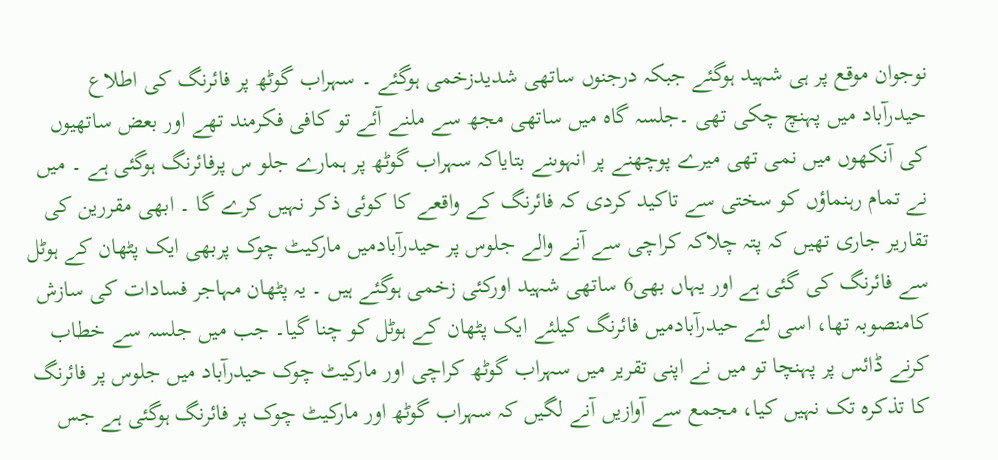نوجوان موقع پر ہی شہید ہوگئے جبکہ درجنوں ساتھی شدیدزخمی ہوگئے ۔ سہراب گوٹھ پر فائرنگ کی اطلاع حیدرآباد میں پہنچ چکی تھی ۔جلسہ گاہ میں ساتھی مجھ سے ملنے آئے تو کافی فکرمند تھے اور بعض ساتھیوں کی آنکھوں میں نمی تھی میرے پوچھنے پر انہوںنے بتایاکہ سہراب گوٹھ پر ہمارے جلو س پرفائرنگ ہوگئی ہے ۔ میں نے تمام رہنماؤں کو سختی سے تاکید کردی کہ فائرنگ کے واقعے کا کوئی ذکر نہیں کرے گا ۔ ابھی مقررین کی تقاریر جاری تھیں کہ پتہ چلاکہ کراچی سے آنے والے جلوس پر حیدرآبادمیں مارکیٹ چوک پربھی ایک پٹھان کے ہوٹل سے فائرنگ کی گئی ہے اور یہاں بھی6 ساتھی شہید اورکئی زخمی ہوگئے ہیں ۔ یہ پٹھان مہاجر فسادات کی سازش کامنصوبہ تھا، اسی لئے حیدرآبادمیں فائرنگ کیلئے ایک پٹھان کے ہوٹل کو چنا گیا۔ جب میں جلسہ سے خطاب کرنے ڈائس پر پہنچا تو میں نے اپنی تقریر میں سہراب گوٹھ کراچی اور مارکیٹ چوک حیدرآباد میں جلوس پر فائرنگ کا تذکرہ تک نہیں کیا، مجمع سے آوازیں آنے لگیں کہ سہراب گوٹھ اور مارکیٹ چوک پر فائرنگ ہوگئی ہے جس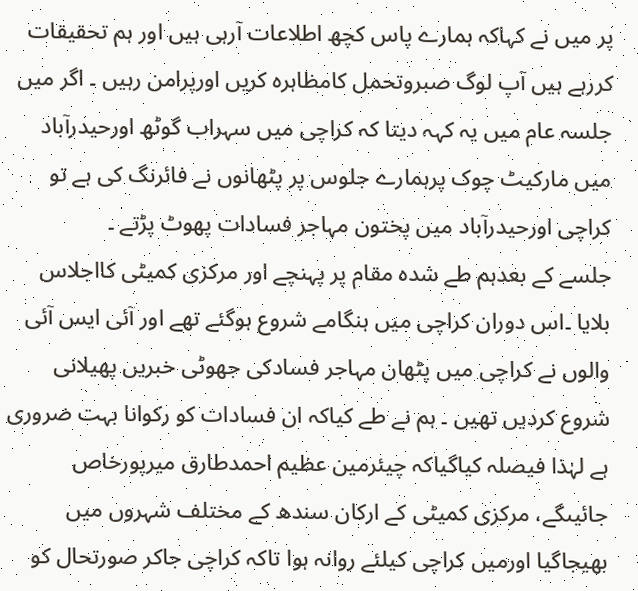پر میں نے کہاکہ ہمارے پاس کچھ اطلاعات آرہی ہیں اور ہم تحقیقات کررہے ہیں آپ لوگ صبروتحمل کامظاہرہ کریں اورپرامن رہیں ۔ اگر میں جلسہ عام میں یہ کہہ دیتا کہ کراچی میں سہراب گوٹھ اورحیدرآباد میں مارکیٹ چوک پرہمارے جلوس پر پٹھانوں نے فائرنگ کی ہے تو کراچی اورحیدرآباد میں پختون مہاجر فسادات پھوٹ پڑتے ۔
جلسے کے بعدہم طے شدہ مقام پر پہنچے اور مرکزی کمیٹی کااجلاس بلایا ۔اس دوران کراچی میں ہنگامے شروع ہوگئے تھے اور آئی ایس آئی والوں نے کراچی میں پٹھان مہاجر فسادکی جھوٹی خبریں پھیلانی شروع کردیں تھیں ۔ ہم نے طے کیاکہ ان فسادات کو رکوانا بہت ضروری ہے لہٰذا فیصلہ کیاگیاکہ چیئرمین عظیم احمدطارق میرپورخاص جائیںگے، مرکزی کمیٹی کے ارکان سندھ کے مختلف شہروں میں بھیجاگیا اورمیں کراچی کیلئے روانہ ہوا تاکہ کراچی جاکر صورتحال کو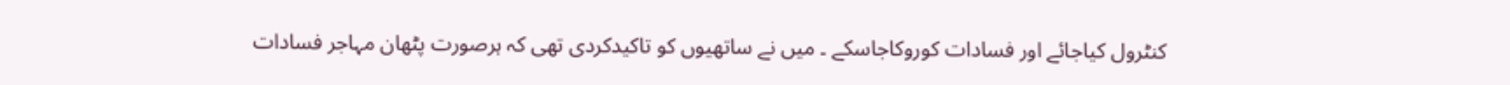کنٹرول کیاجائے اور فسادات کوروکاجاسکے ۔ میں نے ساتھیوں کو تاکیدکردی تھی کہ ہرصورت پٹھان مہاجر فسادات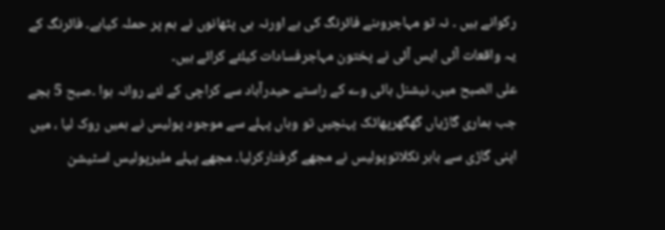رکوانے ہیں ۔ نہ تو مہاجروںنے فائرنگ کی ہے اورنہ ہی پٹھانوں نے ہم پر حملہ کیاہے۔ فائرنگ کے یہ واقعات آئی ایس آئی نے پختون مہاجرفسادات کیلئے کرائے ہیں۔
علی الصبح میں، نیشنل ہائی وے کے راستے حیدرآباد سے کراچی کے لئے روانہ ہوا ۔صبح 5 بجے جب ہماری گاڑیاں گھگھرپھاٹک پہنچیں تو وہاں پہلے سے موجود پولیس نے ہمیں روک لیا ، میں اپنی گاڑی سے باہر نکلاتوپولیس نے مجھے گرفتارکرلیا۔ مجھے پہلے ملیرپولیس اسٹیشن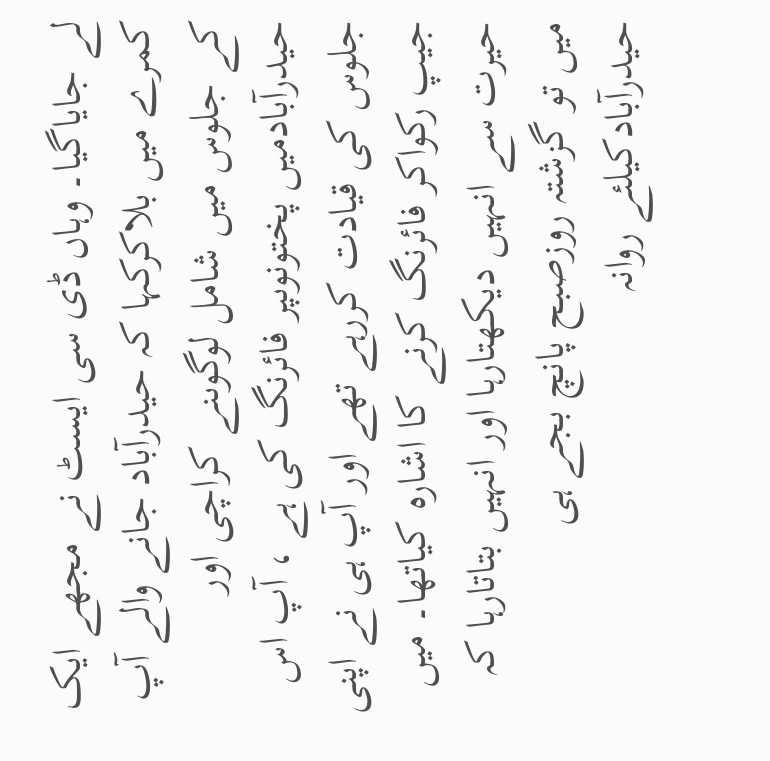لے جایاگیا۔ وہاں ڈی سی ایسٹ نے مجھے ایک کمرے میں بلاکرکہا کہ حیدرآباد جانے والے آپ کے جلوس میں شامل لوگوںنے کراچی اور حیدرآبادمیں پختونوںپر فائرنگ کی ہے ، آپ اس جلوس کی قیادت کررہے تھے اور آپ ہی نے اپنی جیپ رکواکر فائرنگ کرنے کا اشارہ کیاتھا۔ میں حیرت سے انہیں دیکھتارہا اور انہیں بتاتارہا کہ میں تو گزشتہ روزصبح پانچ بجے ہی حیدرآبادکیلئے روانہ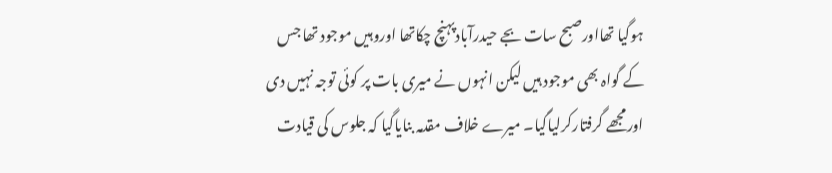ہوگیا تھااورصبح سات بجے حیدرآبادپہنچ چکاتھا اوروہیں موجود تھا جس کے گواہ بھی موجود ہیں لیکن انہوں نے میری بات پر کوئی توجہ نہیں دی اورمجھے گرفتارکرلیاگیا۔ میرے خلاف مقدمہ بنایاگیا کہ جلوس کی قیادت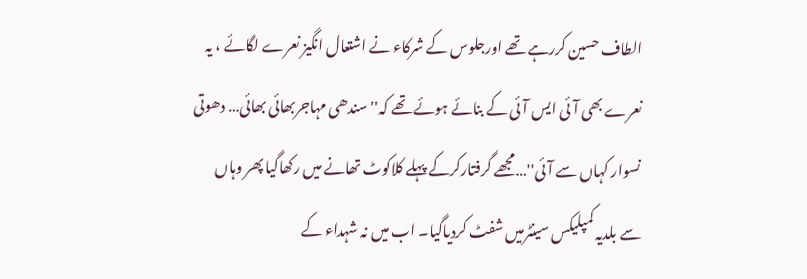الطاف حسین کررہے تھے اورجلوس کے شرکاء نے اشتعال انگیز نعرے لگائے ، یہ نعرے بھی آئی ایس آئی کے بنائے ہوئے تھے کہ'' سندھی مہاجربھائی بھائی… دھوتی نسوار کہاں سے آئی''…مجھے گرفتارکرکے پہلے کلاکوٹ تھانے میں رکھاگیا پھر وہاں سے بلدیہ کمپلیکس سینٹرمیں شفٹ کردیاگیا۔ اب میں نہ شہداء کے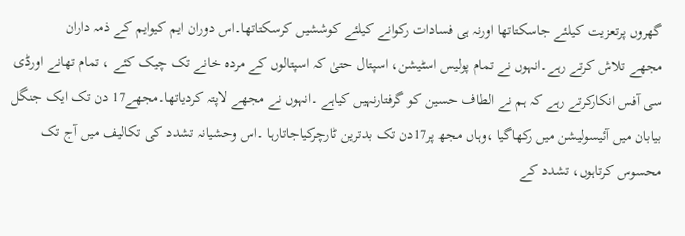گھروں پرتعزیت کیلئے جاسکتاتھا اورنہ ہی فسادات رکوانے کیلئے کوششیں کرسکتاتھا۔اس دوران ایم کیوایم کے ذمہ داران
مجھے تلاش کرتے رہے۔انہوں نے تمام پولیس اسٹیشن، اسپتال حتیٰ کہ اسپتالوں کے مردہ خانے تک چیک کئے ، تمام تھانے اورڈی سی آفس انکارکرتے رہے کہ ہم نے الطاف حسین کو گرفتارنہیں کیاہے ۔انہوں نے مجھے لاپتہ کردیاتھا۔مجھے17 دن تک ایک جنگل بیابان میں آئیسولیشن میں رکھاگیا ،وہاں مجھ پر17دن تک بدترین ٹارچرکیاجاتارہا ۔اس وحشیانہ تشدد کی تکالیف میں آج تک محسوس کرتاہوں، تشدد کے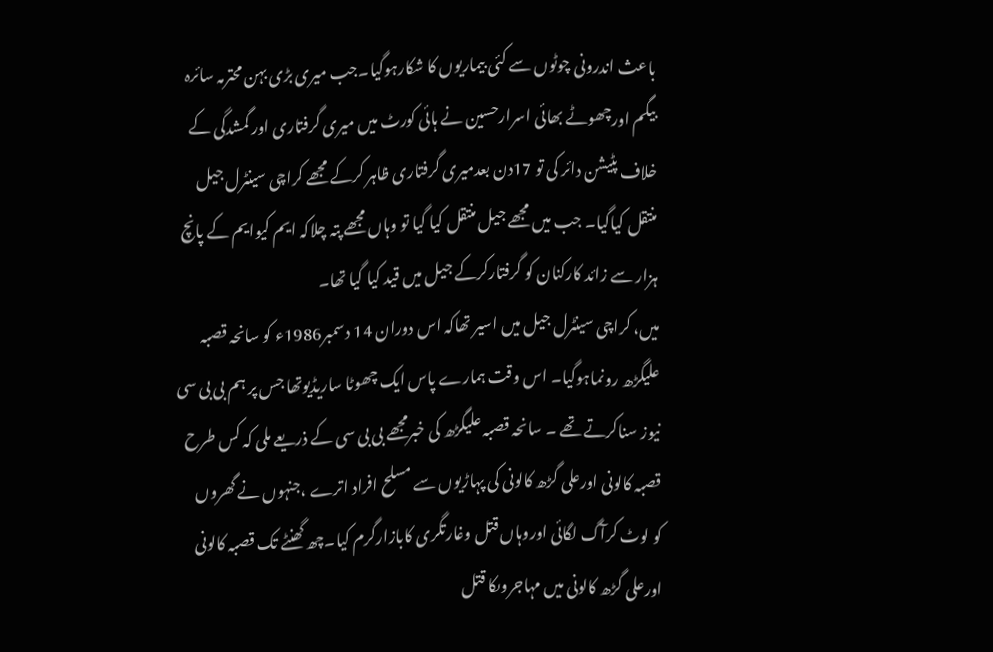باعث اندرونی چوٹوں سے کئی بیماریوں کا شکارہوگیا۔جب میری بڑی بہن محترمہ سائرہ بیگم اورچھوٹے بھائی اسرارحسین نے ہائی کورٹ میں میری گرفتاری اور گمشدگی کے خلاف پٹیشن دائر کی تو 17دن بعدمیری گرفتاری ظاہر کرکے مجھے کراچی سینٹرل جیل منتقل کیاگیا۔ جب میں مجھے جیل منتقل کیا گیا تو وہاں مجھے پتہ چلاکہ ایم کیوایم کے پانچ ہزار سے زائد کارکنان کو گرفتارکرکے جیل میں قید کیا گیا تھا۔
میں، کراچی سینٹرل جیل میں اسیر تھاکہ اس دوران 14 دسمبر1986ء کو سانحہ قصبہ علیگڑھ رونماہوگیا۔ اس وقت ہمارے پاس ایک چھوٹا ساریڈیوتھا جس پر ہم بی بی سی نیوز سناکرتے تھے ۔ سانحہ قصبہ علیگڑھ کی خبرمجھے بی بی سی کے ذریعے ملی کہ کس طرح قصبہ کالونی اورعلی گڑھ کالونی کی پہاڑیوں سے مسلح افراد اترے ،جنہوں نے گھروں
کو لوٹ کرآگ لگائی اوروہاں قتل وغارتگری کابازارگرم کیا۔چھ گھنٹے تک قصبہ کالونی اورعلی گڑھ کالونی میں مہاجروںکا قتل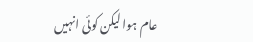عام ہوا لیکن کوئی انہیں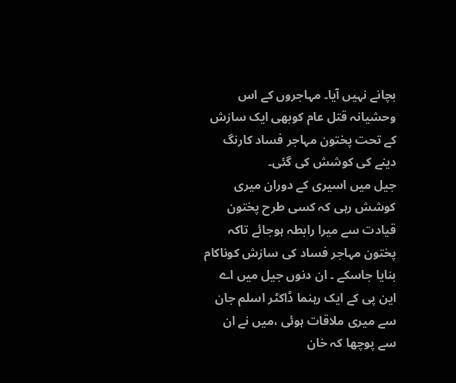بچانے نہیں آیا۔ مہاجروں کے اس وحشیانہ قتل عام کوبھی ایک سازش کے تحت پختون مہاجر فساد کارنگ دینے کی کوشش کی گئی۔
جیل میں اسیری کے دوران میری کوشش رہی کہ کسی طرح پختون قیادت سے میرا رابطہ ہوجائے تاکہ پختون مہاجر فساد کی سازش کوناکام بنایا جاسکے ۔ ان دنوں جیل میں اے این پی کے ایک رہنما ڈاکٹر اسلم جان سے میری ملاقات ہوئی ،میں نے ان سے پوچھا کہ خان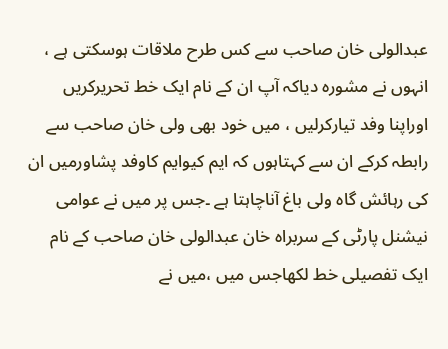عبدالولی خان صاحب سے کس طرح ملاقات ہوسکتی ہے ، انہوں نے مشورہ دیاکہ آپ ان کے نام ایک خط تحریرکریں اوراپنا وفد تیارکرلیں ، میں خود بھی ولی خان صاحب سے رابطہ کرکے ان سے کہتاہوں کہ ایم کیوایم کاوفد پشاورمیں ان کی رہائش گاہ ولی باغ آناچاہتا ہے ۔جس پر میں نے عوامی نیشنل پارٹی کے سربراہ خان عبدالولی خان صاحب کے نام ایک تفصیلی خط لکھاجس میں ،میں نے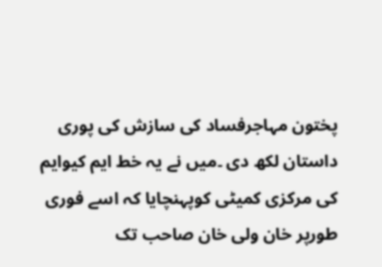پختون مہاجرفساد کی سازش کی پوری داستان لکھ دی ۔میں نے یہ خط ایم کیوایم کی مرکزی کمیٹی کوپہنچایا کہ اسے فوری طورپر خان ولی خان صاحب تک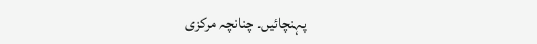پہنچائیں۔ چنانچہ مرکزی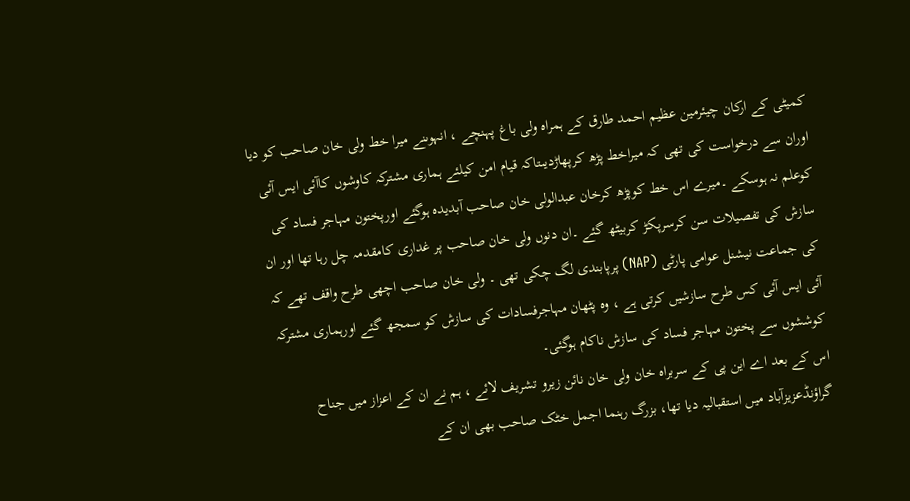کمیٹی کے ارکان چیئرمین عظیم احمد طارق کے ہمراہ ولی باغ پہنچے ، انہوںنے میرا خط ولی خان صاحب کو دیا اوران سے درخواست کی تھی کہ میراخط پڑھ کرپھاڑدیںتاکہ قیام امن کیلئے ہماری مشترکہ کاوشوں کاآئی ایس آئی کوعلم نہ ہوسکے ۔میرے اس خط کوپڑھ کرخان عبدالولی خان صاحب آبدیدہ ہوگئے اورپختون مہاجر فساد کی سازش کی تفصیلات سن کرسرپکڑ کربیٹھ گئے ۔ان دنوں ولی خان صاحب پر غداری کامقدمہ چل رہا تھا اور ان کی جماعت نیشنل عوامی پارٹی (NAP) پرپابندی لگ چکی تھی ۔ ولی خان صاحب اچھی طرح واقف تھے کہ آئی ایس آئی کس طرح سازشیں کرتی ہے ، وہ پٹھان مہاجرفسادات کی سازش کو سمجھ گئے اورہماری مشترکہ کوششوں سے پختون مہاجر فساد کی سازش ناکام ہوگئی۔
اس کے بعد اے این پی کے سربراہ خان ولی خان نائن زیرو تشریف لائے ، ہم نے ان کے اعزاز میں جناح گراؤنڈعزیزآباد میں استقبالیہ دیا تھا، بزرگ رہنما اجمل خٹک صاحب بھی ان کے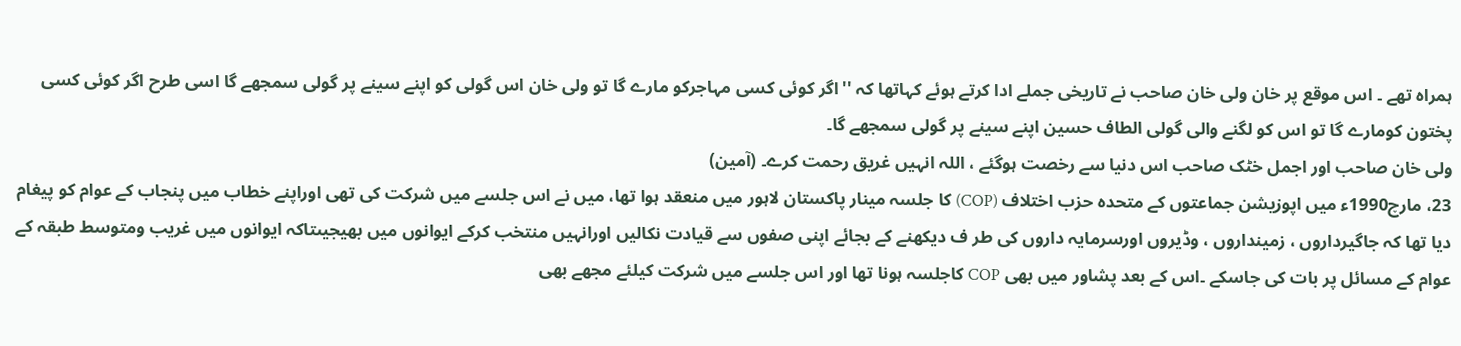ہمراہ تھے ۔ اس موقع پر خان ولی خان صاحب نے تاریخی جملے ادا کرتے ہوئے کہاتھا کہ ''اگر کوئی کسی مہاجرکو مارے گا تو ولی خان اس گولی کو اپنے سینے پر گولی سمجھے گا اسی طرح اگر کوئی کسی پختون کومارے گا تو اس کو لگنے والی گولی الطاف حسین اپنے سینے پر گولی سمجھے گا۔
ولی خان صاحب اور اجمل خٹک صاحب اس دنیا سے رخصت ہوگئے ، اللہ انہیں غریق رحمت کرے۔ (آمین)
23، مارچ1990ء میں اپوزیشن جماعتوں کے متحدہ حزب اختلاف (COP) کا جلسہ مینار پاکستان لاہور میں منعقد ہوا تھا، میں نے اس جلسے میں شرکت کی تھی اوراپنے خطاب میں پنجاب کے عوام کو پیغام دیا تھا کہ جاگیرداروں ، زمینداروں ، وڈیروں اورسرمایہ داروں کی طر ف دیکھنے کے بجائے اپنی صفوں سے قیادت نکالیں اورانہیں منتخب کرکے ایوانوں میں بھیجیںتاکہ ایوانوں میں غریب ومتوسط طبقہ کے عوام کے مسائل پر بات کی جاسکے ۔اس کے بعد پشاور میں بھی COP کاجلسہ ہونا تھا اور اس جلسے میں شرکت کیلئے مجھے بھی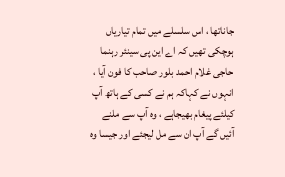جاناتھا ، اس سلسلے میں تمام تیاریاں ہوچکی تھیں کہ اے این پی سینئر رہنما حاجی غلام احمد بلور صاحب کا فون آیا ، انہوں نے کہاکہ ہم نے کسی کے ہاتھ آپ کیلئے پیغام بھیجاہے ، وہ آپ سے ملنے آئیں گے آپ ان سے مل لیجئے اور جیسا وہ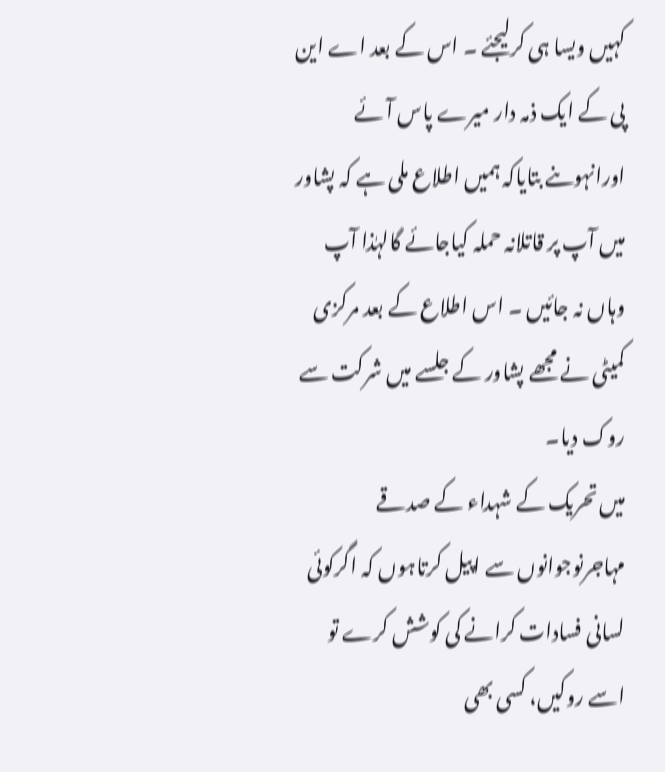کہیں ویسا ہی کرلیجئے ۔ اس کے بعد اے این پی کے ایک ذمہ دار میرے پاس آئے اورانہوںنے بتایاکہ ہمیں اطلاع ملی ہے کہ پشاور میں آپ پر قاتلانہ حملہ کیاجائے گالہٰذا آپ وہاں نہ جائیں ۔ اس اطلاع کے بعد مرکزی کمیٹی نے مجھے پشاور کے جلسے میں شرکت سے روک دیا۔
میں تحریک کے شہداء کے صدقے مہاجرنوجوانوں سے اپیل کرتاہوں کہ اگرکوئی لسانی فسادات کرانے کی کوشش کرے تو اسے روکیں، کسی بھی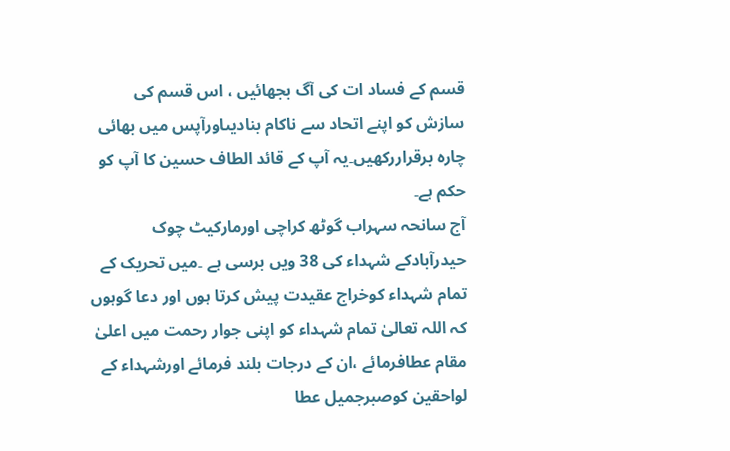قسم کے فساد ات کی آگ بجھائیں ، اس قسم کی سازش کو اپنے اتحاد سے ناکام بنادیںاورآپس میں بھائی چارہ برقراررکھیں۔یہ آپ کے قائد الطاف حسین کا آپ کو حکم ہے۔
آج سانحہ سہراب گوٹھ کراچی اورمارکیٹ چوک حیدرآبادکے شہداء کی 38 ویں برسی ہے ۔میں تحریک کے تمام شہداء کوخراج عقیدت پیش کرتا ہوں اور دعا گوہوں کہ اللہ تعالیٰ تمام شہداء کو اپنی جوار رحمت میں اعلیٰ مقام عطافرمائے ،ان کے درجات بلند فرمائے اورشہداء کے لواحقین کوصبرجمیل عطا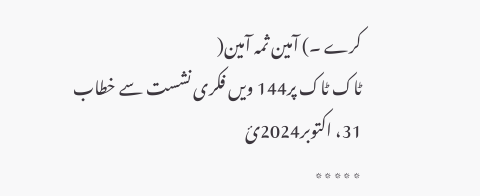کرے ۔) آمین ثمہ آمین(
ٹاک ٹاک پر144 ویں فکری نشست سے خطاب
31، اکتوبر2024ئ
٭٭٭٭٭